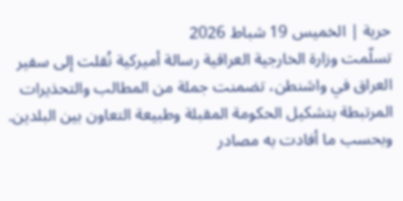حرية | الخميس 19 شباط 2026
تسلّمت وزارة الخارجية العراقية رسالة أميركية نُقلت إلى سفير العراق في واشنطن، تضمنت جملة من المطالب والتحذيرات المرتبطة بتشكيل الحكومة المقبلة وطبيعة التعاون بين البلدين.
وبحسب ما أفادت به مصادر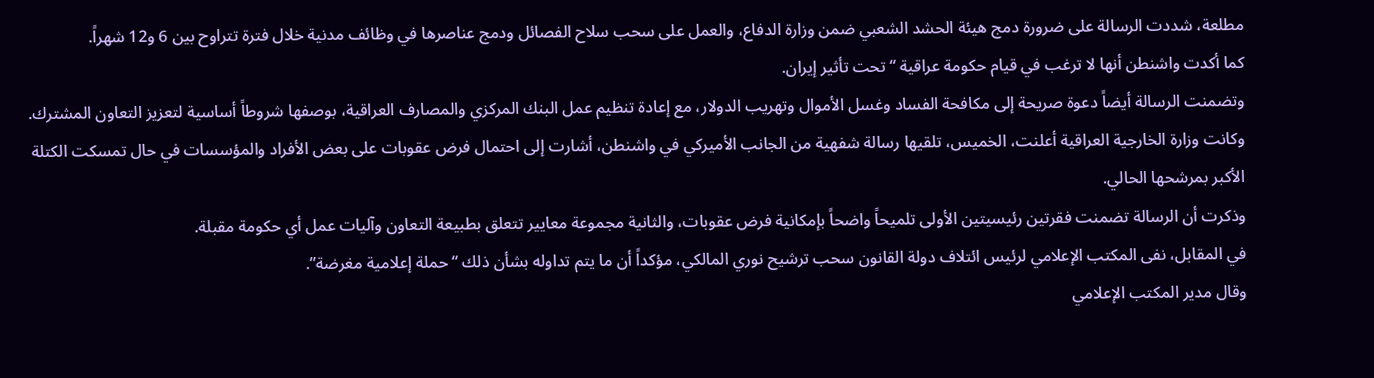مطلعة، شددت الرسالة على ضرورة دمج هيئة الحشد الشعبي ضمن وزارة الدفاع، والعمل على سحب سلاح الفصائل ودمج عناصرها في وظائف مدنية خلال فترة تتراوح بين 6 و12 شهراً.
كما أكدت واشنطن أنها لا ترغب في قيام حكومة عراقية “تحت تأثير إيران.
وتضمنت الرسالة أيضاً دعوة صريحة إلى مكافحة الفساد وغسل الأموال وتهريب الدولار، مع إعادة تنظيم عمل البنك المركزي والمصارف العراقية، بوصفها شروطاً أساسية لتعزيز التعاون المشترك.
وكانت وزارة الخارجية العراقية أعلنت، الخميس، تلقيها رسالة شفهية من الجانب الأميركي في واشنطن، أشارت إلى احتمال فرض عقوبات على بعض الأفراد والمؤسسات في حال تمسكت الكتلة الأكبر بمرشحها الحالي.
وذكرت أن الرسالة تضمنت فقرتين رئيسيتين الأولى تلميحاً واضحاً بإمكانية فرض عقوبات، والثانية مجموعة معايير تتعلق بطبيعة التعاون وآليات عمل أي حكومة مقبلة.
في المقابل، نفى المكتب الإعلامي لرئيس ائتلاف دولة القانون سحب ترشيح نوري المالكي، مؤكداً أن ما يتم تداوله بشأن ذلك “حملة إعلامية مغرضة”.
وقال مدير المكتب الإعلامي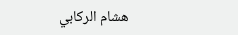هشام الركابي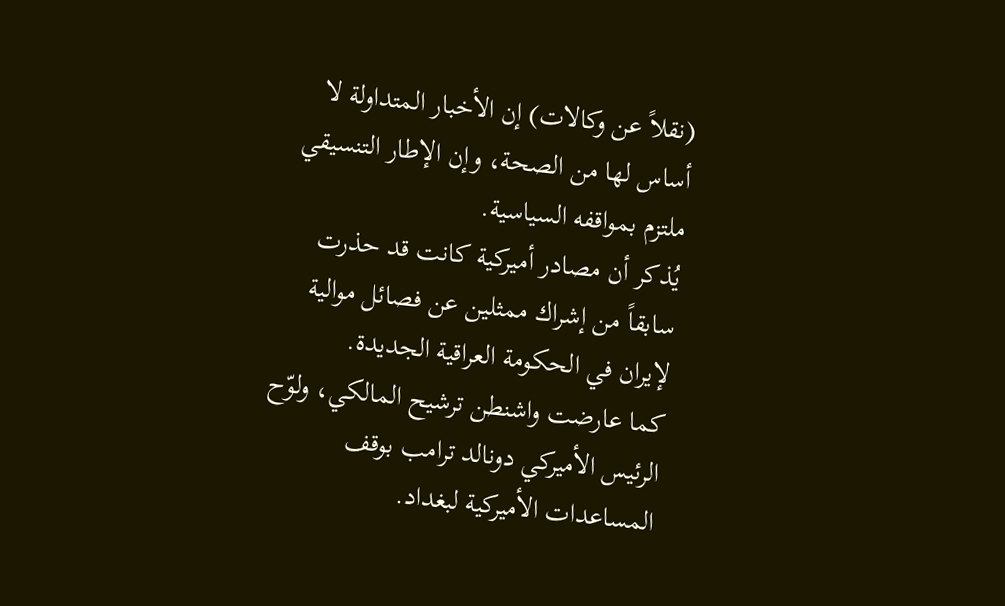(نقلاً عن وكالات) إن الأخبار المتداولة لا أساس لها من الصحة، وإن الإطار التنسيقي ملتزم بمواقفه السياسية.
يُذكر أن مصادر أميركية كانت قد حذرت سابقاً من إشراك ممثلين عن فصائل موالية لإيران في الحكومة العراقية الجديدة.
كما عارضت واشنطن ترشيح المالكي، ولوّح الرئيس الأميركي دونالد ترامب بوقف المساعدات الأميركية لبغداد.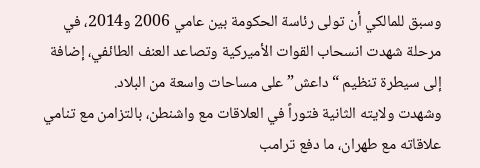وسبق للمالكي أن تولى رئاسة الحكومة بين عامي 2006 و2014، في مرحلة شهدت انسحاب القوات الأميركية وتصاعد العنف الطائفي، إضافة إلى سيطرة تنظيم “داعش” على مساحات واسعة من البلاد.
وشهدت ولايته الثانية فتوراً في العلاقات مع واشنطن، بالتزامن مع تنامي علاقاته مع طهران، ما دفع ترامب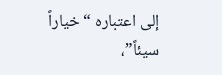إلى اعتباره “خياراً سيئاً”،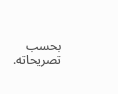بحسب تصريحاته.